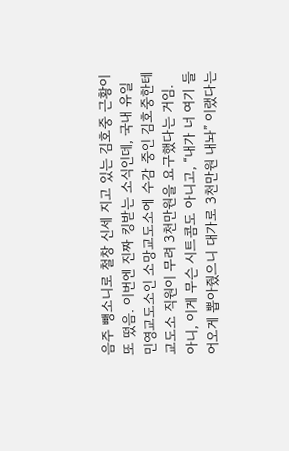음주 뺑소니로 철창 신세 지고 있는 김호중 근황이 또 떴음. 이번엔 진짜 킹받는 소식인데, 국내 유일 민영교도소인 소망교도소에 수감 중인 김호중한테 교도소 직원이 무려 3천만원을 요구했다는 거임. 아니, 이게 무슨 시트콤도 아니고, “내가 너 여기 들어오게 뽑아줬으니 대가로 3천만원 내놔” 이랬다는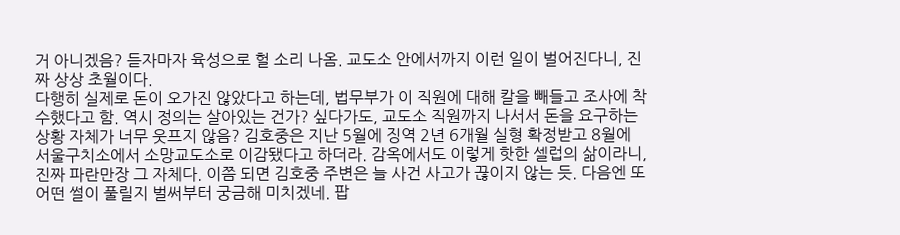거 아니겠음? 듣자마자 육성으로 헐 소리 나옴. 교도소 안에서까지 이런 일이 벌어진다니, 진짜 상상 초월이다.
다행히 실제로 돈이 오가진 않았다고 하는데, 법무부가 이 직원에 대해 칼을 빼들고 조사에 착수했다고 함. 역시 정의는 살아있는 건가? 싶다가도, 교도소 직원까지 나서서 돈을 요구하는 상황 자체가 너무 웃프지 않음? 김호중은 지난 5월에 징역 2년 6개월 실형 확정받고 8월에 서울구치소에서 소망교도소로 이감됐다고 하더라. 감옥에서도 이렇게 핫한 셀럽의 삶이라니, 진짜 파란만장 그 자체다. 이쯤 되면 김호중 주변은 늘 사건 사고가 끊이지 않는 듯. 다음엔 또 어떤 썰이 풀릴지 벌써부터 궁금해 미치겠네. 팝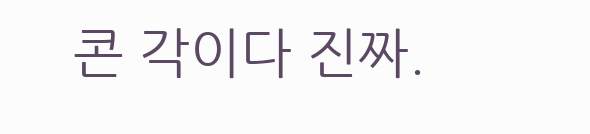콘 각이다 진짜.